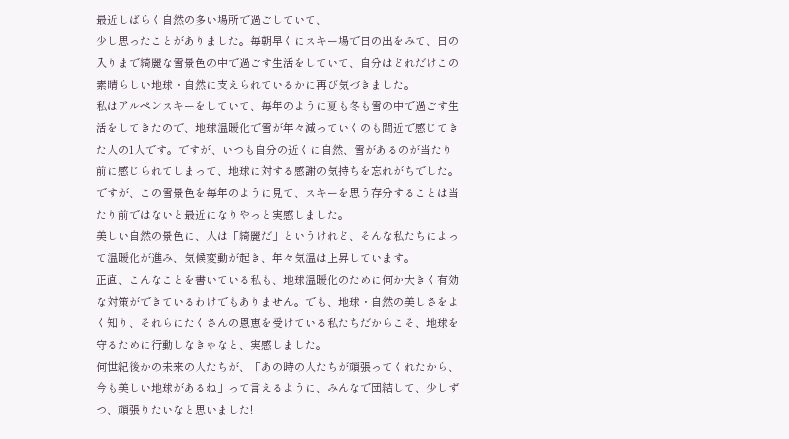最近しばらく自然の多い場所で過ごしていて、
少し思ったことがありました。毎朝早くにスキー場で日の出をみて、日の入りまで綺麗な雪景色の中で過ごす生活をしていて、自分はどれだけこの素晴らしい地球・自然に支えられているかに再び気づきました。
私はアルペンスキーをしていて、毎年のように夏も冬も雪の中で過ごす生活をしてきたので、地球温暖化で雪が年々減っていくのも間近で感じてきた人の1人です。ですが、いつも自分の近くに自然、雪があるのが当たり前に感じられてしまって、地球に対する感謝の気持ちを忘れがちでした。ですが、この雪景色を毎年のように見て、スキーを思う存分することは当たり前ではないと最近になりやっと実感しました。
美しい自然の景色に、人は「綺麗だ」というけれど、そんな私たちによって温暖化が進み、気候変動が起き、年々気温は上昇しています。
正直、こんなことを書いている私も、地球温暖化のために何か大きく有効な対策ができているわけでもありません。でも、地球・自然の美しさをよく知り、それらにたくさんの恩恵を受けている私たちだからこそ、地球を守るために行動しなきゃなと、実感しました。
何世紀後かの未来の人たちが、「あの時の人たちが頑張ってくれたから、今も美しい地球があるね」って言えるように、みんなで団結して、少しずつ、頑張りたいなと思いました!